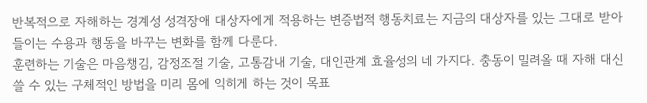반복적으로 자해하는 경계성 성격장애 대상자에게 적용하는 변증법적 행동치료는 지금의 대상자를 있는 그대로 받아들이는 수용과 행동을 바꾸는 변화를 함께 다룬다.
훈련하는 기술은 마음챙김, 감정조절 기술, 고통감내 기술, 대인관계 효율성의 네 가지다. 충동이 밀려올 때 자해 대신 쓸 수 있는 구체적인 방법을 미리 몸에 익히게 하는 것이 목표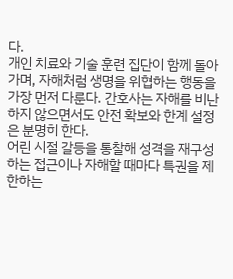다.
개인 치료와 기술 훈련 집단이 함께 돌아가며, 자해처럼 생명을 위협하는 행동을 가장 먼저 다룬다. 간호사는 자해를 비난하지 않으면서도 안전 확보와 한계 설정은 분명히 한다.
어린 시절 갈등을 통찰해 성격을 재구성하는 접근이나 자해할 때마다 특권을 제한하는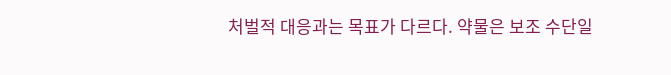처벌적 대응과는 목표가 다르다. 약물은 보조 수단일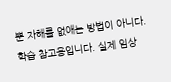뿐 자해를 없애는 방법이 아니다.
학습 참고용입니다. 실제 임상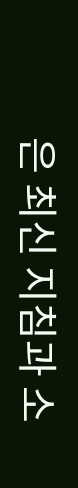은 최신 지침과 소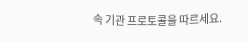속 기관 프로토콜을 따르세요.